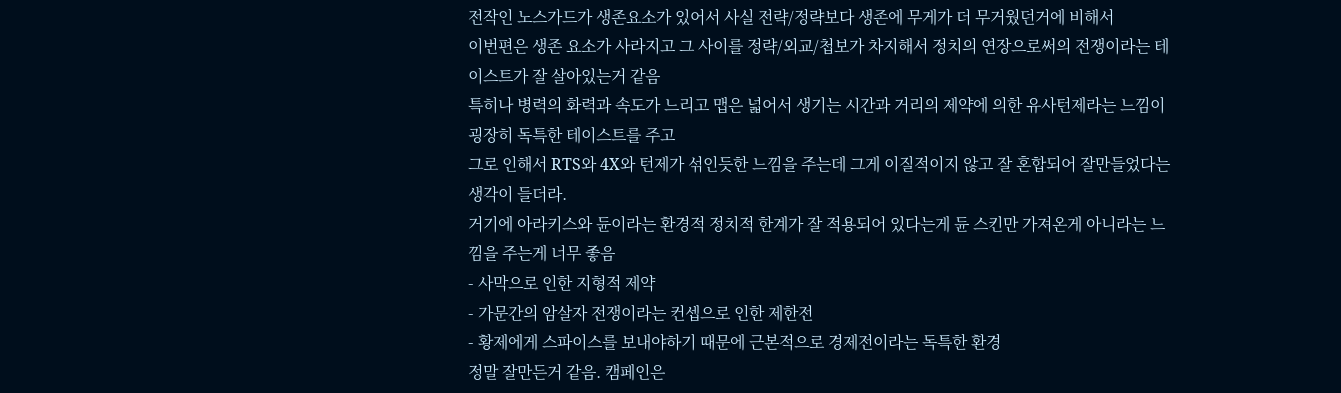전작인 노스가드가 생존요소가 있어서 사실 전략/정략보다 생존에 무게가 더 무거웠던거에 비해서
이번편은 생존 요소가 사라지고 그 사이를 정략/외교/첩보가 차지해서 정치의 연장으로써의 전쟁이라는 테이스트가 잘 살아있는거 같음
특히나 병력의 화력과 속도가 느리고 맵은 넓어서 생기는 시간과 거리의 제약에 의한 유사턴제라는 느낌이 굉장히 독특한 테이스트를 주고
그로 인해서 RTS와 4X와 턴제가 섞인듯한 느낌을 주는데 그게 이질적이지 않고 잘 혼합되어 잘만들었다는 생각이 들더라.
거기에 아라키스와 듄이라는 환경적 정치적 한계가 잘 적용되어 있다는게 듄 스킨만 가져온게 아니라는 느낌을 주는게 너무 좋음
- 사막으로 인한 지형적 제약
- 가문간의 암살자 전쟁이라는 컨셉으로 인한 제한전
- 황제에게 스파이스를 보내야하기 때문에 근본적으로 경제전이라는 독특한 환경
정말 잘만든거 같음. 캠페인은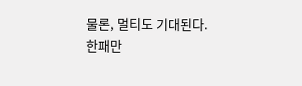물론, 멀티도 기대된다.
한패만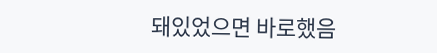돼있었으면 바로했음